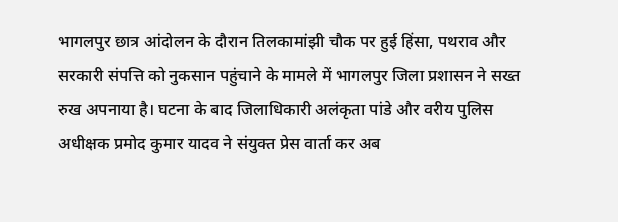भागलपुर छात्र आंदोलन के दौरान तिलकामांझी चौक पर हुई हिंसा, पथराव और सरकारी संपत्ति को नुकसान पहुंचाने के मामले में भागलपुर जिला प्रशासन ने सख्त रुख अपनाया है। घटना के बाद जिलाधिकारी अलंकृता पांडे और वरीय पुलिस अधीक्षक प्रमोद कुमार यादव ने संयुक्त प्रेस वार्ता कर अब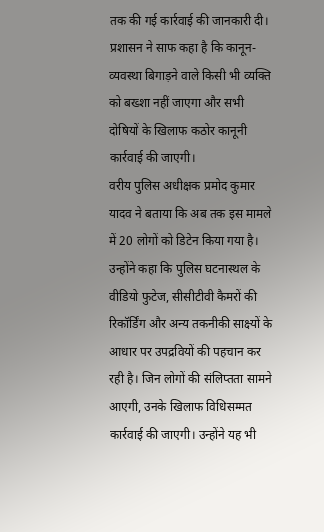तक की गई कार्रवाई की जानकारी दी। प्रशासन ने साफ कहा है कि कानून-व्यवस्था बिगाड़ने वाले किसी भी व्यक्ति को बख्शा नहीं जाएगा और सभी दोषियों के खिलाफ कठोर कानूनी कार्रवाई की जाएगी।
वरीय पुलिस अधीक्षक प्रमोद कुमार यादव ने बताया कि अब तक इस मामले में 20 लोगों को डिटेन किया गया है। उन्होंने कहा कि पुलिस घटनास्थल के वीडियो फुटेज, सीसीटीवी कैमरों की रिकॉर्डिंग और अन्य तकनीकी साक्ष्यों के आधार पर उपद्रवियों की पहचान कर रही है। जिन लोगों की संलिप्तता सामने आएगी, उनके खिलाफ विधिसम्मत कार्रवाई की जाएगी। उन्होंने यह भी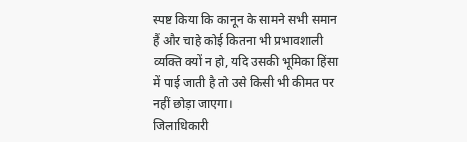स्पष्ट किया कि कानून के सामने सभी समान हैं और चाहे कोई कितना भी प्रभावशाली व्यक्ति क्यों न हो, यदि उसकी भूमिका हिंसा में पाई जाती है तो उसे किसी भी कीमत पर नहीं छोड़ा जाएगा।
जिलाधिकारी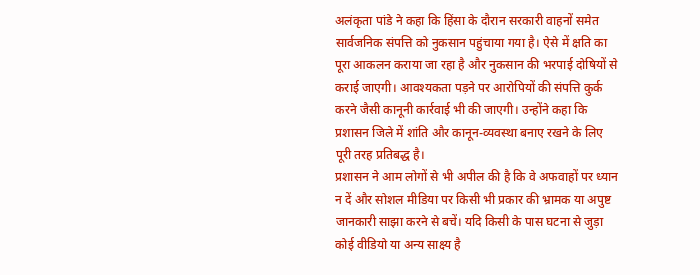अलंकृता पांडे ने कहा कि हिंसा के दौरान सरकारी वाहनों समेत सार्वजनिक संपत्ति को नुकसान पहुंचाया गया है। ऐसे में क्षति का पूरा आकलन कराया जा रहा है और नुकसान की भरपाई दोषियों से कराई जाएगी। आवश्यकता पड़ने पर आरोपियों की संपत्ति कुर्क करने जैसी कानूनी कार्रवाई भी की जाएगी। उन्होंने कहा कि प्रशासन जिले में शांति और कानून-व्यवस्था बनाए रखने के लिए पूरी तरह प्रतिबद्ध है।
प्रशासन ने आम लोगों से भी अपील की है कि वे अफवाहों पर ध्यान न दें और सोशल मीडिया पर किसी भी प्रकार की भ्रामक या अपुष्ट जानकारी साझा करने से बचें। यदि किसी के पास घटना से जुड़ा कोई वीडियो या अन्य साक्ष्य है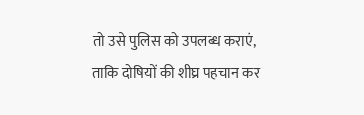तो उसे पुलिस को उपलब्ध कराएं, ताकि दोषियों की शीघ्र पहचान कर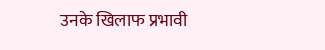उनके खिलाफ प्रभावी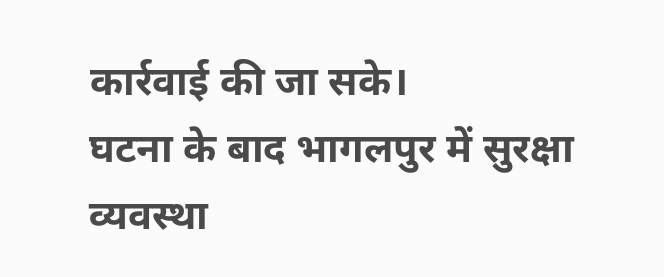कार्रवाई की जा सके।
घटना के बाद भागलपुर में सुरक्षा व्यवस्था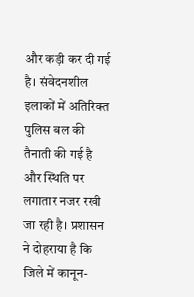और कड़ी कर दी गई है। संवेदनशील इलाकों में अतिरिक्त पुलिस बल की तैनाती की गई है और स्थिति पर लगातार नजर रखी जा रही है। प्रशासन ने दोहराया है कि जिले में कानून-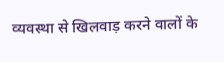व्यवस्था से खिलवाड़ करने वालों के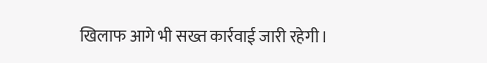खिलाफ आगे भी सख्त कार्रवाई जारी रहेगी।